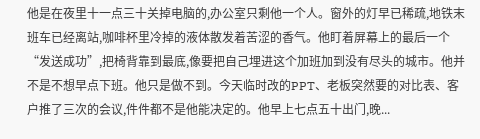他是在夜里十一点三十关掉电脑的,办公室只剩他一个人。窗外的灯早已稀疏,地铁末班车已经离站,咖啡杯里冷掉的液体散发着苦涩的香气。他盯着屏幕上的最后一个“发送成功”,把椅背靠到最底,像要把自己埋进这个加班加到没有尽头的城市。他并不是不想早点下班。他只是做不到。今天临时改的PPT、老板突然要的对比表、客户推了三次的会议,件件都不是他能决定的。他早上七点五十出门,晚...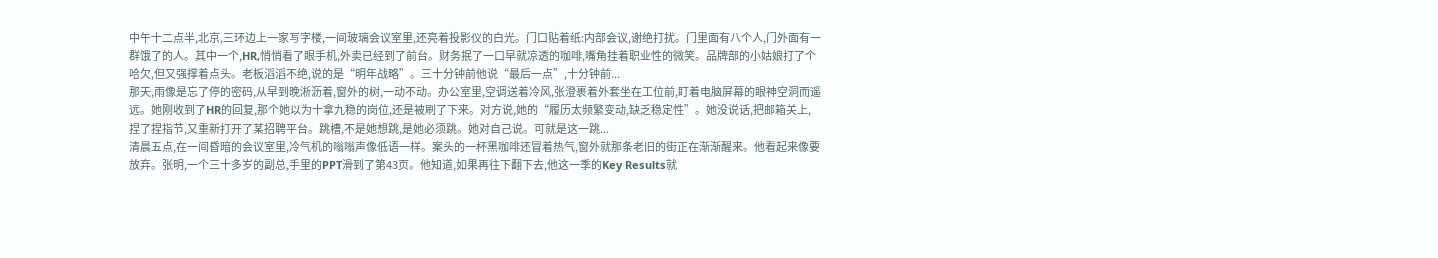中午十二点半,北京,三环边上一家写字楼,一间玻璃会议室里,还亮着投影仪的白光。门口贴着纸:内部会议,谢绝打扰。门里面有八个人,门外面有一群饿了的人。其中一个,HR,悄悄看了眼手机,外卖已经到了前台。财务抿了一口早就凉透的咖啡,嘴角挂着职业性的微笑。品牌部的小姑娘打了个哈欠,但又强撑着点头。老板滔滔不绝,说的是“明年战略”。三十分钟前他说“最后一点”,十分钟前...
那天,雨像是忘了停的密码,从早到晚淅沥着,窗外的树,一动不动。办公室里,空调送着冷风,张澄裹着外套坐在工位前,盯着电脑屏幕的眼神空洞而遥远。她刚收到了HR的回复,那个她以为十拿九稳的岗位,还是被刷了下来。对方说,她的“履历太频繁变动,缺乏稳定性”。她没说话,把邮箱关上,捏了捏指节,又重新打开了某招聘平台。跳槽,不是她想跳,是她必须跳。她对自己说。可就是这一跳...
清晨五点,在一间昏暗的会议室里,冷气机的嗡嗡声像低语一样。案头的一杯黑咖啡还冒着热气,窗外就那条老旧的街正在渐渐醒来。他看起来像要放弃。张明,一个三十多岁的副总,手里的PPT滑到了第43页。他知道,如果再往下翻下去,他这一季的Key Results就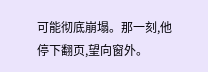可能彻底崩塌。那一刻,他停下翻页,望向窗外。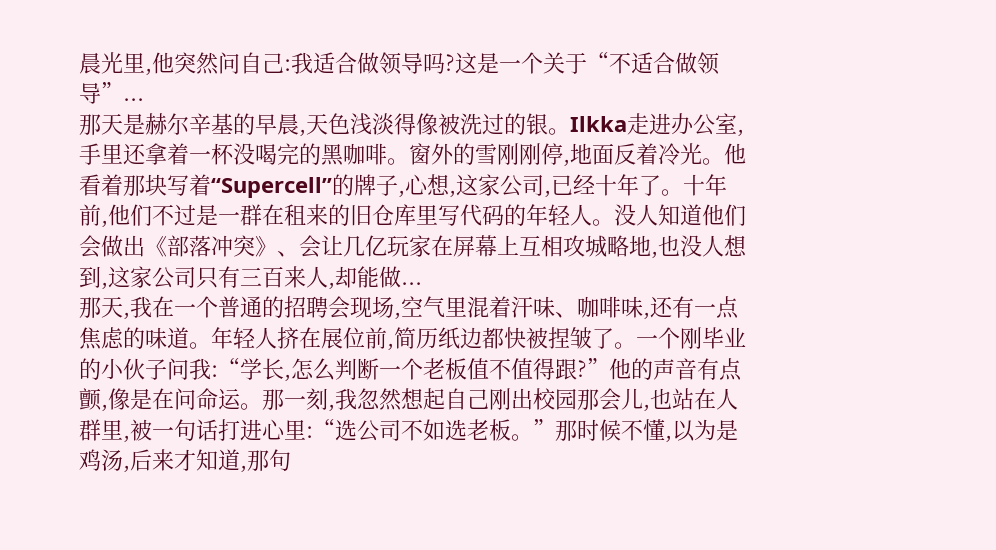晨光里,他突然问自己:我适合做领导吗?这是一个关于“不适合做领导”...
那天是赫尔辛基的早晨,天色浅淡得像被洗过的银。Ilkka走进办公室,手里还拿着一杯没喝完的黑咖啡。窗外的雪刚刚停,地面反着冷光。他看着那块写着“Supercell”的牌子,心想,这家公司,已经十年了。十年前,他们不过是一群在租来的旧仓库里写代码的年轻人。没人知道他们会做出《部落冲突》、会让几亿玩家在屏幕上互相攻城略地,也没人想到,这家公司只有三百来人,却能做...
那天,我在一个普通的招聘会现场,空气里混着汗味、咖啡味,还有一点焦虑的味道。年轻人挤在展位前,简历纸边都快被捏皱了。一个刚毕业的小伙子问我:“学长,怎么判断一个老板值不值得跟?”他的声音有点颤,像是在问命运。那一刻,我忽然想起自己刚出校园那会儿,也站在人群里,被一句话打进心里:“选公司不如选老板。”那时候不懂,以为是鸡汤,后来才知道,那句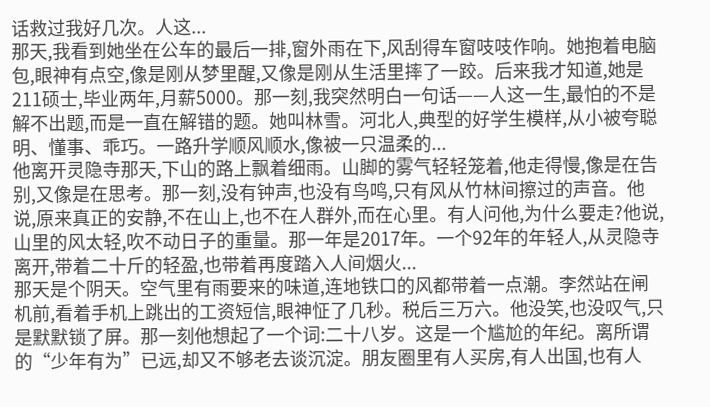话救过我好几次。人这...
那天,我看到她坐在公车的最后一排,窗外雨在下,风刮得车窗吱吱作响。她抱着电脑包,眼神有点空,像是刚从梦里醒,又像是刚从生活里摔了一跤。后来我才知道,她是211硕士,毕业两年,月薪5000。那一刻,我突然明白一句话——人这一生,最怕的不是解不出题,而是一直在解错的题。她叫林雪。河北人,典型的好学生模样,从小被夸聪明、懂事、乖巧。一路升学顺风顺水,像被一只温柔的...
他离开灵隐寺那天,下山的路上飘着细雨。山脚的雾气轻轻笼着,他走得慢,像是在告别,又像是在思考。那一刻,没有钟声,也没有鸟鸣,只有风从竹林间擦过的声音。他说,原来真正的安静,不在山上,也不在人群外,而在心里。有人问他,为什么要走?他说,山里的风太轻,吹不动日子的重量。那一年是2017年。一个92年的年轻人,从灵隐寺离开,带着二十斤的轻盈,也带着再度踏入人间烟火...
那天是个阴天。空气里有雨要来的味道,连地铁口的风都带着一点潮。李然站在闸机前,看着手机上跳出的工资短信,眼神怔了几秒。税后三万六。他没笑,也没叹气,只是默默锁了屏。那一刻他想起了一个词:二十八岁。这是一个尴尬的年纪。离所谓的“少年有为”已远,却又不够老去谈沉淀。朋友圈里有人买房,有人出国,也有人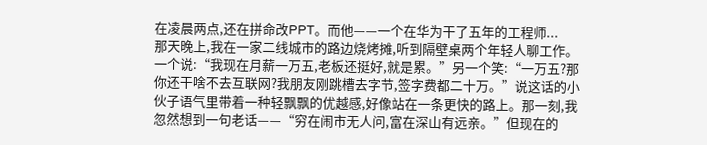在凌晨两点,还在拼命改PPT。而他——一个在华为干了五年的工程师...
那天晚上,我在一家二线城市的路边烧烤摊,听到隔壁桌两个年轻人聊工作。一个说:“我现在月薪一万五,老板还挺好,就是累。”另一个笑:“一万五?那你还干啥不去互联网?我朋友刚跳槽去字节,签字费都二十万。”说这话的小伙子语气里带着一种轻飘飘的优越感,好像站在一条更快的路上。那一刻,我忽然想到一句老话——“穷在闹市无人问,富在深山有远亲。”但现在的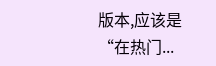版本,应该是“在热门...